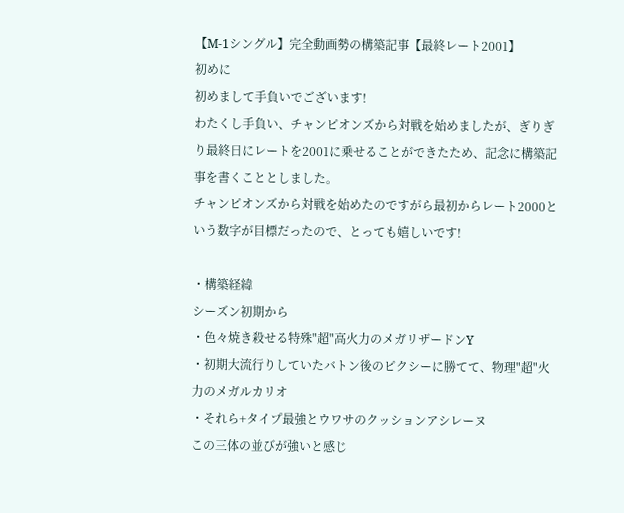【M-1シングル】完全動画勢の構築記事【最終レート2001】
初めに
初めまして手負いでございます!
わたくし手負い、チャンピオンズから対戦を始めましたが、ぎりぎり最終日にレートを2001に乗せることができたため、記念に構築記事を書くこととしました。
チャンピオンズから対戦を始めたのですがら最初からレート2000という数字が目標だったので、とっても嬉しいです!

・構築経緯
シーズン初期から
・色々焼き殺せる特殊"超"高火力のメガリザードンY
・初期大流行りしていたバトン後のピクシーに勝てて、物理"超"火力のメガルカリオ
・それら+タイプ最強とウワサのクッションアシレーヌ
この三体の並びが強いと感じ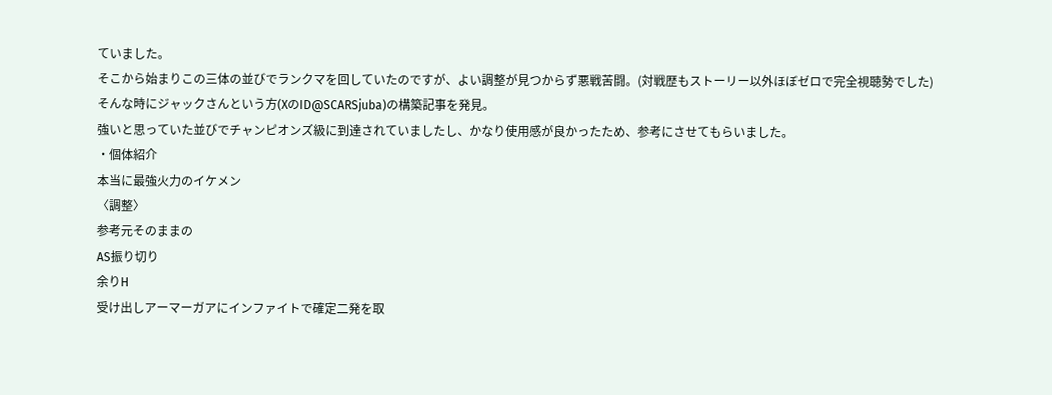ていました。
そこから始まりこの三体の並びでランクマを回していたのですが、よい調整が見つからず悪戦苦闘。(対戦歴もストーリー以外ほぼゼロで完全視聴勢でした)
そんな時にジャックさんという方(XのID@SCARSjuba)の構築記事を発見。
強いと思っていた並びでチャンピオンズ級に到達されていましたし、かなり使用感が良かったため、参考にさせてもらいました。
・個体紹介
本当に最強火力のイケメン
〈調整〉
参考元そのままの
AS振り切り
余りH
受け出しアーマーガアにインファイトで確定二発を取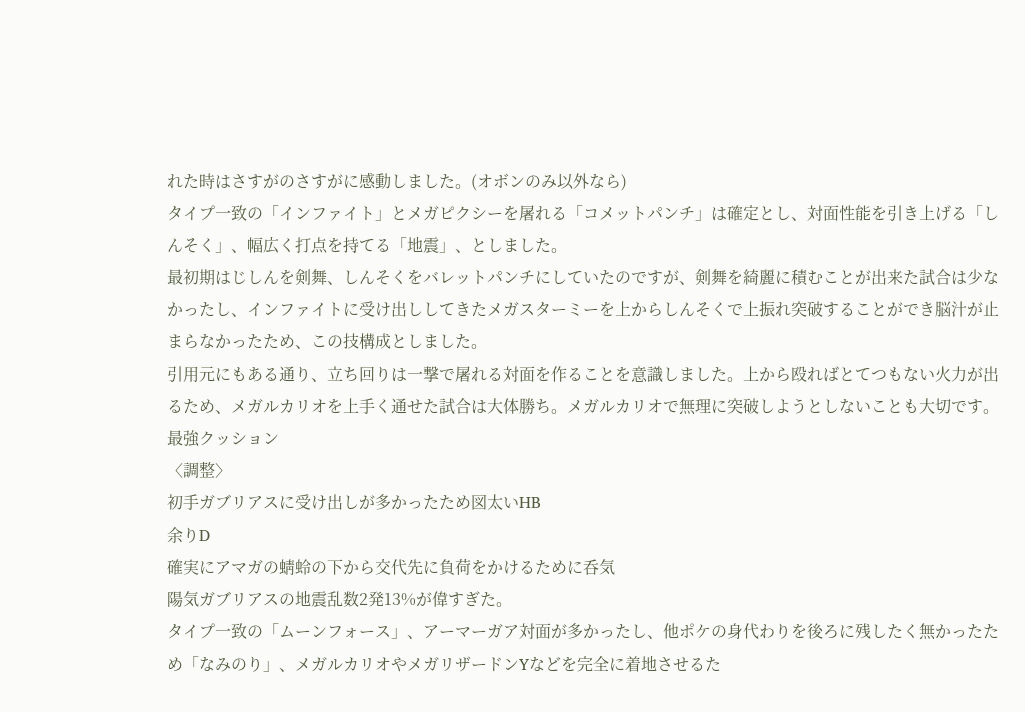れた時はさすがのさすがに感動しました。(オボンのみ以外なら)
タイプ一致の「インファイト」とメガピクシーを屠れる「コメットパンチ」は確定とし、対面性能を引き上げる「しんそく」、幅広く打点を持てる「地震」、としました。
最初期はじしんを剣舞、しんそくをバレットパンチにしていたのですが、剣舞を綺麗に積むことが出来た試合は少なかったし、インファイトに受け出ししてきたメガスターミーを上からしんそくで上振れ突破することができ脳汁が止まらなかったため、この技構成としました。
引用元にもある通り、立ち回りは一撃で屠れる対面を作ることを意識しました。上から殴ればとてつもない火力が出るため、メガルカリオを上手く通せた試合は大体勝ち。メガルカリオで無理に突破しようとしないことも大切です。
最強クッション
〈調整〉
初手ガブリアスに受け出しが多かったため図太いHB
余りD
確実にアマガの蜻蛉の下から交代先に負荷をかけるために呑気
陽気ガブリアスの地震乱数2発13%が偉すぎた。
タイプ一致の「ムーンフォース」、アーマーガア対面が多かったし、他ポケの身代わりを後ろに残したく無かったため「なみのり」、メガルカリオやメガリザードンYなどを完全に着地させるた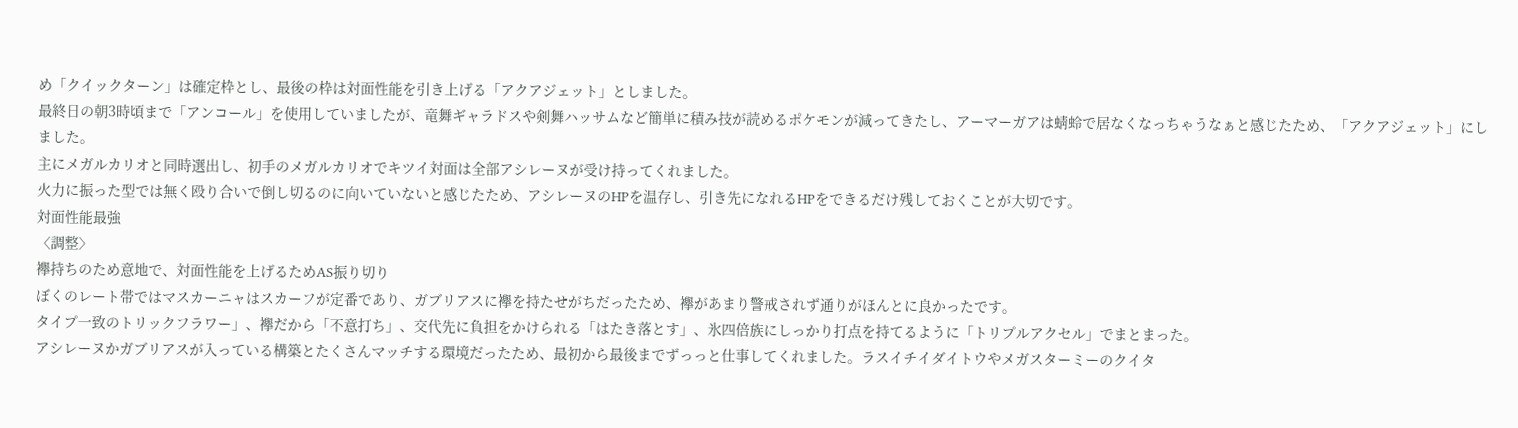め「クイックターン」は確定枠とし、最後の枠は対面性能を引き上げる「アクアジェット」としました。
最終日の朝3時頃まで「アンコール」を使用していましたが、竜舞ギャラドスや剣舞ハッサムなど簡単に積み技が読めるポケモンが減ってきたし、アーマーガアは蜻蛉で居なくなっちゃうなぁと感じたため、「アクアジェット」にしました。
主にメガルカリオと同時選出し、初手のメガルカリオでキツイ対面は全部アシレーヌが受け持ってくれました。
火力に振った型では無く殴り合いで倒し切るのに向いていないと感じたため、アシレーヌのHPを温存し、引き先になれるHPをできるだけ残しておくことが大切です。
対面性能最強
〈調整〉
襷持ちのため意地で、対面性能を上げるためAS振り切り
ぼくのレート帯ではマスカーニャはスカーフが定番であり、ガブリアスに襷を持たせがちだったため、襷があまり警戒されず通りがほんとに良かったです。
タイプ一致のトリックフラワー」、襷だから「不意打ち」、交代先に負担をかけられる「はたき落とす」、氷四倍族にしっかり打点を持てるように「トリプルアクセル」でまとまった。
アシレーヌかガブリアスが入っている構築とたくさんマッチする環境だったため、最初から最後までずっっと仕事してくれました。ラスイチイダイトウやメガスターミーのクイタ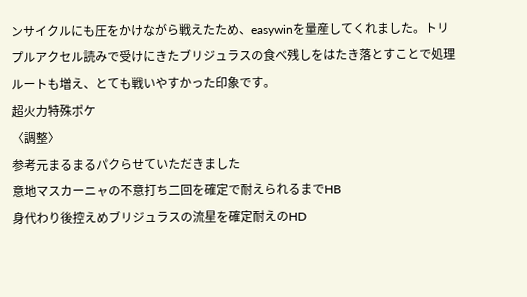ンサイクルにも圧をかけながら戦えたため、easywinを量産してくれました。トリプルアクセル読みで受けにきたブリジュラスの食べ残しをはたき落とすことで処理ルートも増え、とても戦いやすかった印象です。
超火力特殊ポケ
〈調整〉
参考元まるまるパクらせていただきました
意地マスカーニャの不意打ち二回を確定で耐えられるまでHB
身代わり後控えめブリジュラスの流星を確定耐えのHD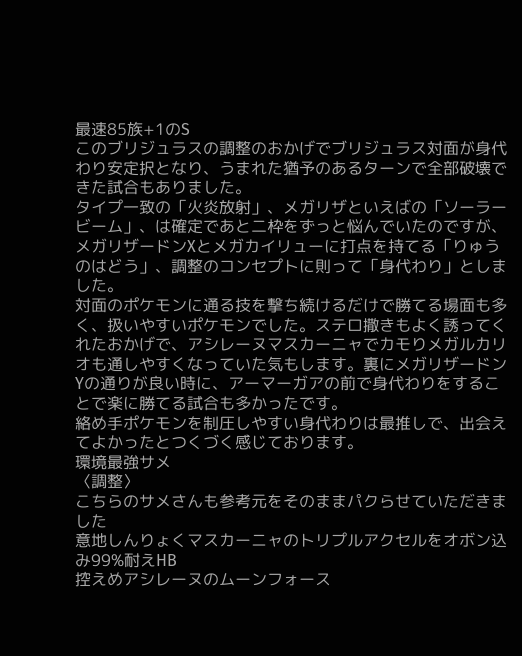最速85族+1のS
このブリジュラスの調整のおかげでブリジュラス対面が身代わり安定択となり、うまれた猶予のあるターンで全部破壊できた試合もありました。
タイプ一致の「火炎放射」、メガリザといえばの「ソーラービーム」、は確定であと二枠をずっと悩んでいたのですが、メガリザードンXとメガカイリューに打点を持てる「りゅうのはどう」、調整のコンセプトに則って「身代わり」としました。
対面のポケモンに通る技を撃ち続けるだけで勝てる場面も多く、扱いやすいポケモンでした。ステロ撒きもよく誘ってくれたおかげで、アシレーヌマスカーニャでカモりメガルカリオも通しやすくなっていた気もします。裏にメガリザードンYの通りが良い時に、アーマーガアの前で身代わりをすることで楽に勝てる試合も多かったです。
絡め手ポケモンを制圧しやすい身代わりは最推しで、出会えてよかったとつくづく感じております。
環境最強サメ
〈調整〉
こちらのサメさんも参考元をそのままパクらせていただきました
意地しんりょくマスカーニャのトリプルアクセルをオボン込み99%耐えHB
控えめアシレーヌのムーンフォース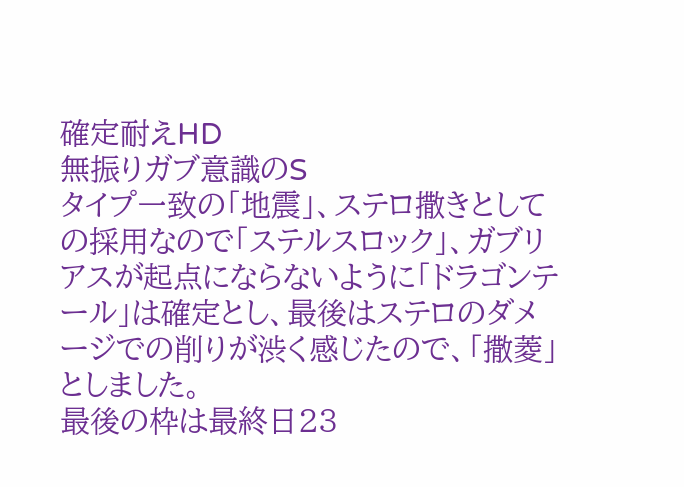確定耐えHD
無振りガブ意識のS
タイプ一致の「地震」、ステロ撒きとしての採用なので「ステルスロック」、ガブリアスが起点にならないように「ドラゴンテール」は確定とし、最後はステロのダメージでの削りが渋く感じたので、「撒菱」としました。
最後の枠は最終日23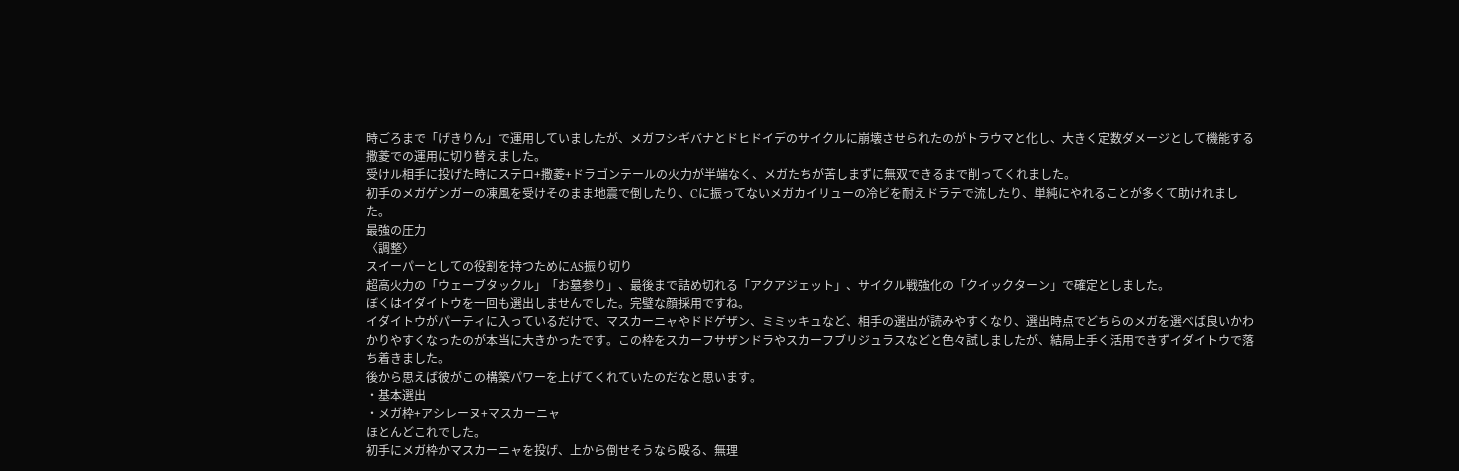時ごろまで「げきりん」で運用していましたが、メガフシギバナとドヒドイデのサイクルに崩壊させられたのがトラウマと化し、大きく定数ダメージとして機能する撒菱での運用に切り替えました。
受けル相手に投げた時にステロ+撒菱+ドラゴンテールの火力が半端なく、メガたちが苦しまずに無双できるまで削ってくれました。
初手のメガゲンガーの凍風を受けそのまま地震で倒したり、Cに振ってないメガカイリューの冷ビを耐えドラテで流したり、単純にやれることが多くて助けれました。
最強の圧力
〈調整〉
スイーパーとしての役割を持つためにAS振り切り
超高火力の「ウェーブタックル」「お墓参り」、最後まで詰め切れる「アクアジェット」、サイクル戦強化の「クイックターン」で確定としました。
ぼくはイダイトウを一回も選出しませんでした。完璧な顔採用ですね。
イダイトウがパーティに入っているだけで、マスカーニャやドドゲザン、ミミッキュなど、相手の選出が読みやすくなり、選出時点でどちらのメガを選べば良いかわかりやすくなったのが本当に大きかったです。この枠をスカーフサザンドラやスカーフブリジュラスなどと色々試しましたが、結局上手く活用できずイダイトウで落ち着きました。
後から思えば彼がこの構築パワーを上げてくれていたのだなと思います。
・基本選出
・メガ枠+アシレーヌ+マスカーニャ
ほとんどこれでした。
初手にメガ枠かマスカーニャを投げ、上から倒せそうなら殴る、無理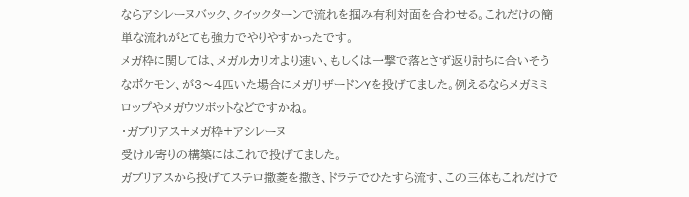ならアシレーヌバック、クイックターンで流れを掴み有利対面を合わせる。これだけの簡単な流れがとても強力でやりやすかったです。
メガ枠に関しては、メガルカリオより速い、もしくは一撃で落とさず返り討ちに合いそうなポケモン、が3〜4匹いた場合にメガリザードンYを投げてました。例えるならメガミミロップやメガウツボットなどですかね。
・ガブリアス+メガ枠+アシレーヌ
受けル寄りの構築にはこれで投げてました。
ガブリアスから投げてステロ撒菱を撒き、ドラテでひたすら流す、この三体もこれだけで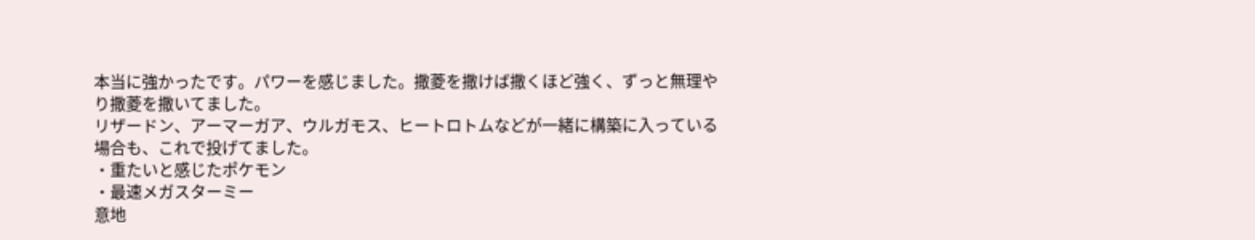本当に強かったです。パワーを感じました。撒菱を撒けば撒くほど強く、ずっと無理やり撒菱を撒いてました。
リザードン、アーマーガア、ウルガモス、ヒートロトムなどが一緒に構築に入っている場合も、これで投げてました。
・重たいと感じたポケモン
・最速メガスターミー
意地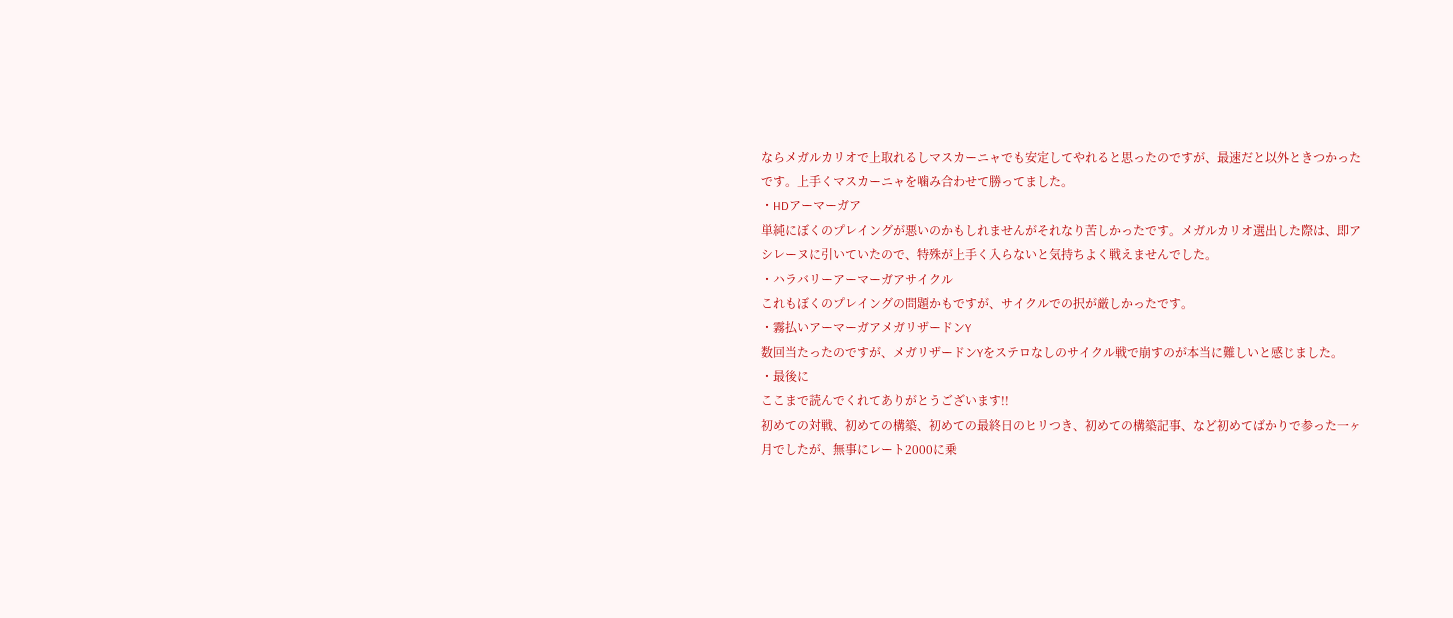ならメガルカリオで上取れるしマスカーニャでも安定してやれると思ったのですが、最速だと以外ときつかったです。上手くマスカーニャを噛み合わせて勝ってました。
・HDアーマーガア
単純にぼくのプレイングが悪いのかもしれませんがそれなり苦しかったです。メガルカリオ選出した際は、即アシレーヌに引いていたので、特殊が上手く入らないと気持ちよく戦えませんでした。
・ハラバリーアーマーガアサイクル
これもぼくのプレイングの問題かもですが、サイクルでの択が厳しかったです。
・霧払いアーマーガアメガリザードンY
数回当たったのですが、メガリザードンYをステロなしのサイクル戦で崩すのが本当に難しいと感じました。
・最後に
ここまで読んでくれてありがとうございます!!
初めての対戦、初めての構築、初めての最終日のヒリつき、初めての構築記事、など初めてばかりで参った一ヶ月でしたが、無事にレート2000に乗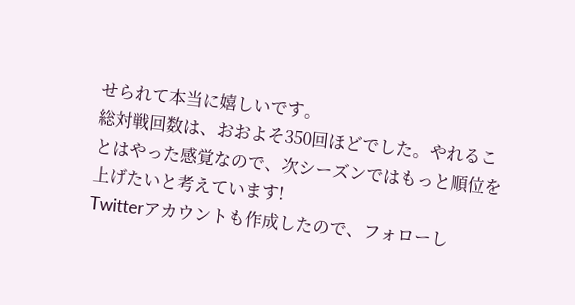せられて本当に嬉しいです。
総対戦回数は、おおよそ350回ほどでした。やれることはやった感覚なので、次シーズンではもっと順位を上げたいと考えています!
Twitterアカウントも作成したので、フォローし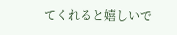てくれると嬉しいで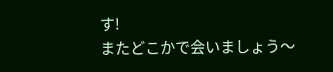す!
またどこかで会いましょう〜